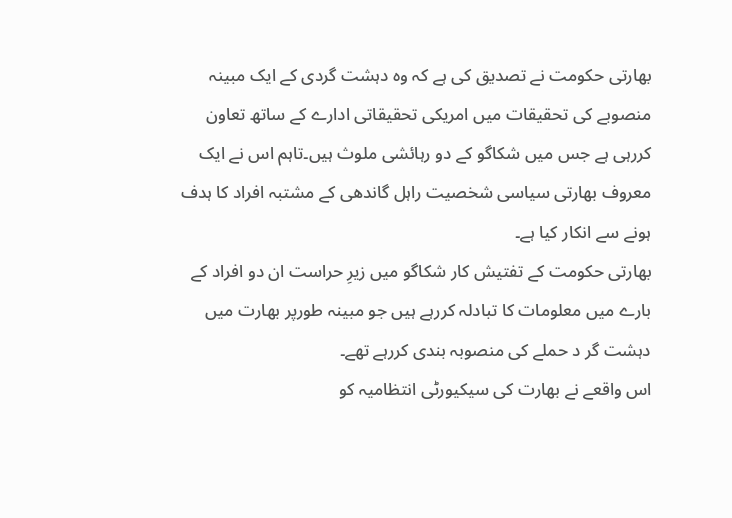بھارتی حکومت نے تصدیق کی ہے کہ وہ دہشت گردی کے ایک مبینہ منصوبے کی تحقیقات میں امریکی تحقیقاتی ادارے کے ساتھ تعاون کررہی ہے جس میں شکاگو کے دو رہائشی ملوث ہیں۔تاہم اس نے ایک معروف بھارتی سیاسی شخصیت راہل گاندھی کے مشتبہ افراد کا ہدف ہونے سے انکار کیا ہے۔
بھارتی حکومت کے تفتیش کار شکاگو میں زیرِ حراست ان دو افراد کے بارے میں معلومات کا تبادلہ کررہے ہیں جو مبینہ طورپر بھارت میں دہشت گر د حملے کی منصوبہ بندی کررہے تھے۔
اس واقعے نے بھارت کی سیکیورٹی انتظامیہ کو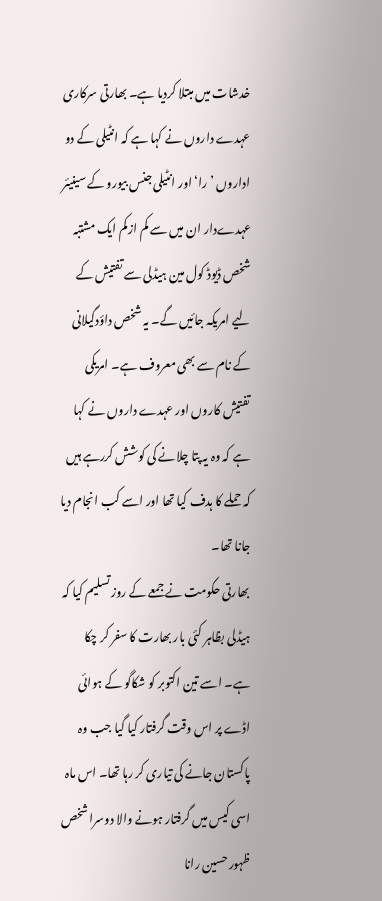خدشات میں مبتلا کردیا ہے۔ بھارتی سرکاری عہدے داروں نے کہا ہے کہ انٹیلی کے دو اداروں ’را‘ اور انٹیلی جنس بیورو کے سینیئر عہدےدار ان میں سے کم ازکم ایک مشتبہ شخص ڈیوڈ کول مین ہیڈلی سے تفتیش کے لیے امریکہ جائیں گے۔ یہ شخص داؤدگیلانی کے نام سے بھی معروف ہے۔ امریکی تفتیش کاروں اور عہدے داروں نے کہا ہے کہ وہ یہ پتا چلانے کی کوشش کررہے ہیں کہ حملے کا ہدف کیا تھا اور اسے کب انجام دیا جانا تھا۔
بھارتی حکومت نے جمعے کے روز تسلیم کیا کہ ہیڈلی بظاہر کئی بار بھارت کا سفر کر چکا ہے۔ اسے تین اکتوبر کو شکاگو کے ہوائی اڈے پر اس وقت گرفتار کیا گیا جب وہ پاکستان جانے کی تیاری کر رہا تھا۔ اس ماہ اسی کیس میں گرفتار ہونے والا دوسرا شخص ظہور حسین رانا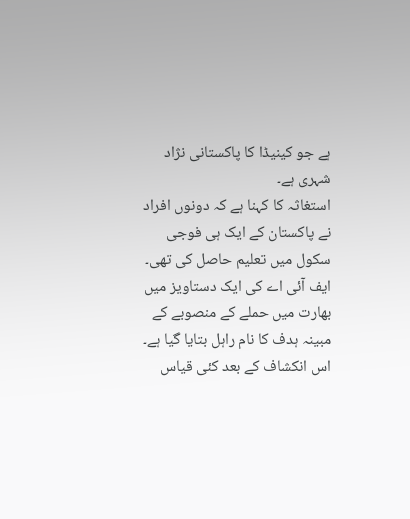ہے جو کینیڈا کا پاکستانی نژاد شہری ہے۔
استغاثہ کا کہنا ہے کہ دونوں افراد نے پاکستان کے ایک ہی فوجی سکول میں تعلیم حاصل کی تھی۔
ایف آئی اے کی ایک دستاویز میں بھارت میں حملے کے منصوبے کے مبینہ ہدف کا نام راہل بتایا گیا ہے۔ اس انکشاف کے بعد کئی قیاس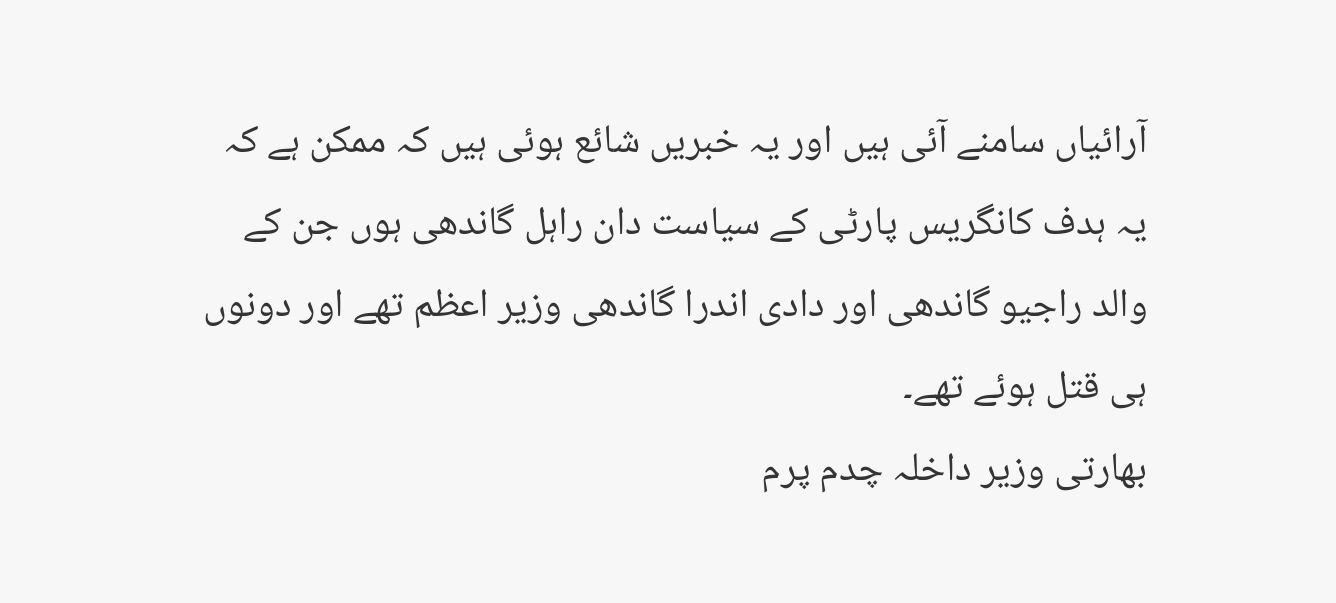آرائیاں سامنے آئی ہیں اور یہ خبریں شائع ہوئی ہیں کہ ممکن ہے کہ یہ ہدف کانگریس پارٹی کے سیاست دان راہل گاندھی ہوں جن کے والد راجیو گاندھی اور دادی اندرا گاندھی وزیر اعظم تھے اور دونوں ہی قتل ہوئے تھے۔
بھارتی وزیر داخلہ چدم پرم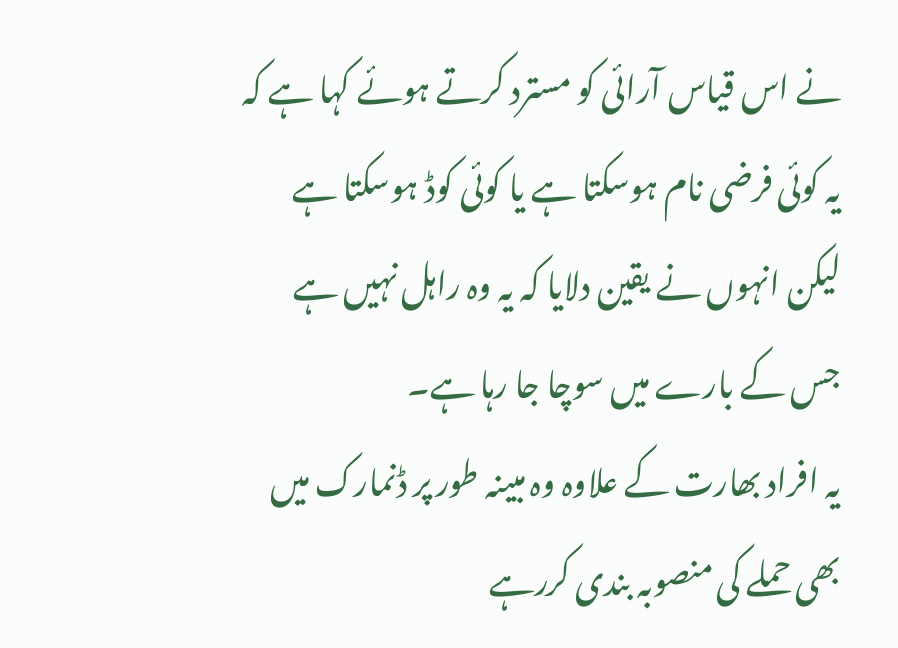نے اس قیاس آرائی کو مسترد کرتے ہوئے کہا ہے کہ یہ کوئی فرضی نام ہوسکتا ہے یا کوئی کوڈ ہوسکتا ہے لیکن انہوں نے یقین دلایا کہ یہ وہ راہل نہیں ہے جس کے بارے میں سوچا جا رہا ہے۔
یہ افراد بھارت کے علاوہ وہ مبینہ طور پر ڈنمارک میں بھی حملے کی منصوبہ بندی کررہے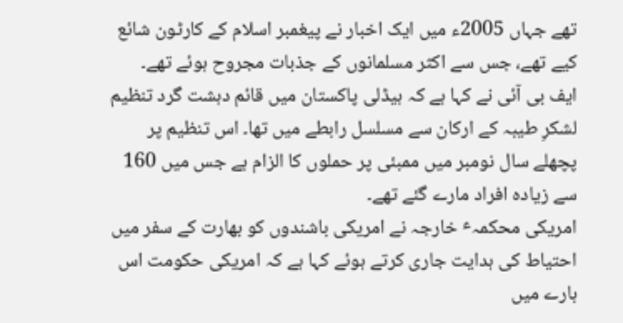تھے جہاں 2005ء میں ایک اخبار نے پیغمبر اسلام کے کارٹون شائع کیے تھے، جس سے اکثر مسلمانوں کے جذبات مجروح ہوئے تھے۔
ایف بی آئی نے کہا ہے کہ ہیڈلی پاکستان میں قائم دہشت گرد تنظیم لشکرِ طیبہ کے ارکان سے مسلسل رابطے میں تھا۔ اس تنظیم پر پچھلے سال نومبر میں ممبئی پر حملوں کا الزام ہے جس میں 160 سے زیادہ افراد مارے گئے تھے۔
امریکی محکمہٴ خارجہ نے امریکی باشندوں کو بھارت کے سفر میں احتیاط کی ہدایت جاری کرتے ہوئے کہا ہے کہ امریکی حکومت اس بارے میں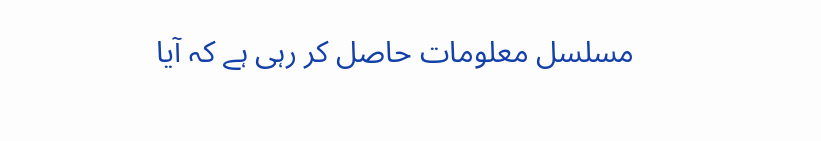مسلسل معلومات حاصل کر رہی ہے کہ آیا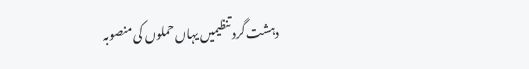دہشت گرد تنظیمیں یہاں حملوں کی منصوبہ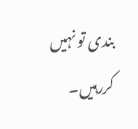بندی تو نہیں کررہیں۔